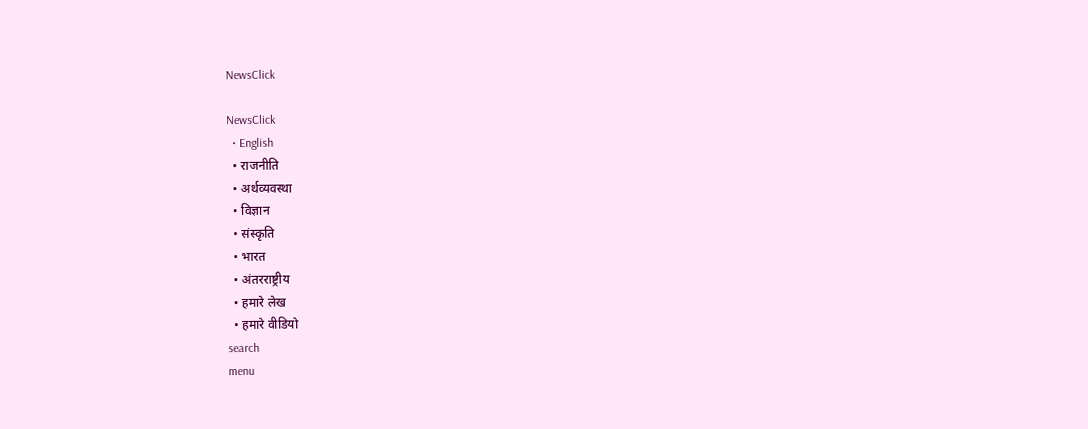NewsClick

NewsClick
  • English
  • राजनीति
  • अर्थव्यवस्था
  • विज्ञान
  • संस्कृति
  • भारत
  • अंतरराष्ट्रीय
  • हमारे लेख
  • हमारे वीडियो
search
menu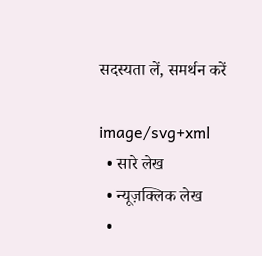सदस्यता लें, समर्थन करें

image/svg+xml
  • सारे लेख
  • न्यूज़क्लिक लेख
  •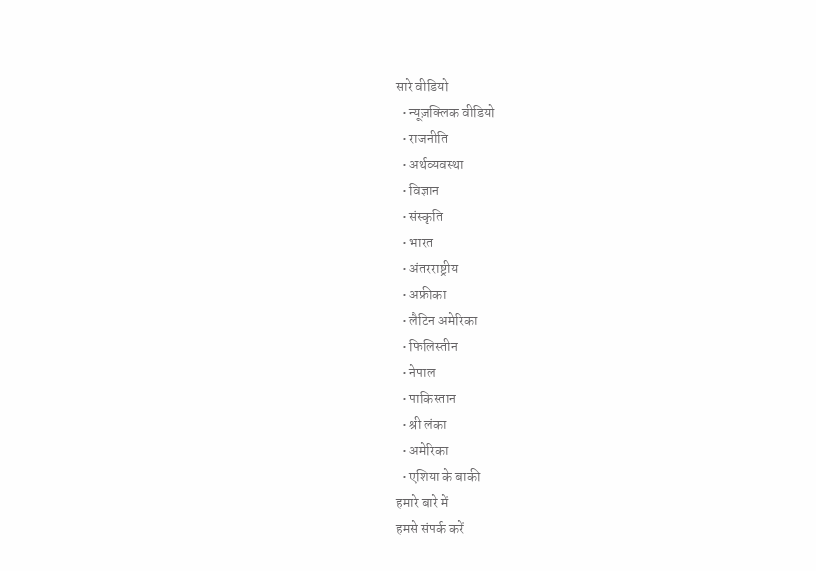सारे वीडियो
  • न्यूज़क्लिक वीडियो
  • राजनीति
  • अर्थव्यवस्था
  • विज्ञान
  • संस्कृति
  • भारत
  • अंतरराष्ट्रीय
  • अफ्रीका
  • लैटिन अमेरिका
  • फिलिस्तीन
  • नेपाल
  • पाकिस्तान
  • श्री लंका
  • अमेरिका
  • एशिया के बाकी
हमारे बारे में
हमसे संपर्क करें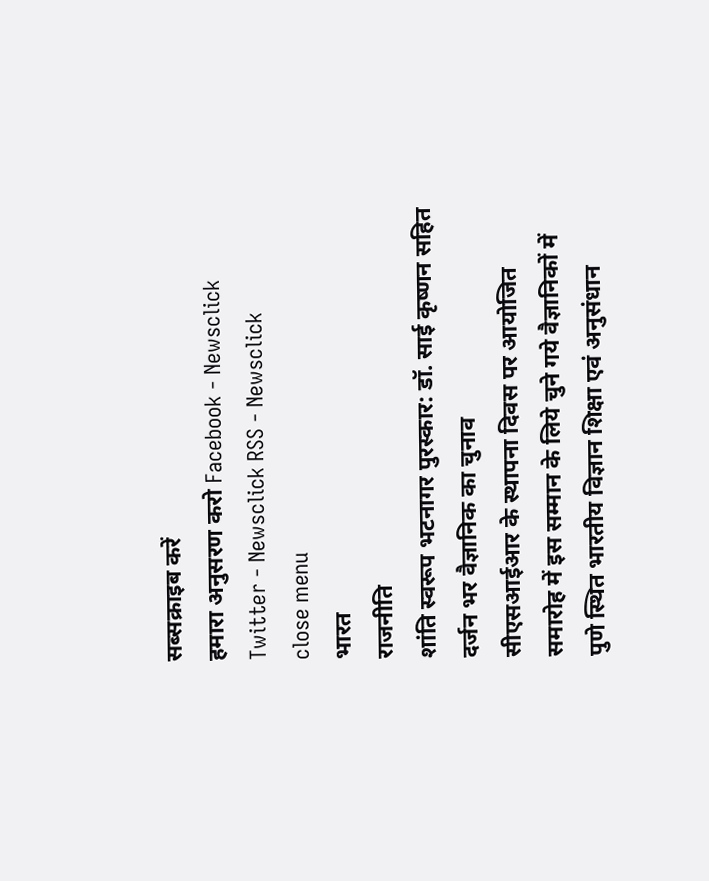सब्सक्राइब करें
हमारा अनुसरण करो Facebook - Newsclick Twitter - Newsclick RSS - Newsclick
close menu
भारत
राजनीति
शांति स्वरूप भटनागर पुरस्कार: डॉ. साई कृष्णन सहित दर्जन भर वैज्ञानिक का चुनाव
सीएसआईआर के स्थापना दिवस पर आयोजित समारोह में इस सम्मान के लिये चुने गये वैज्ञानिकों में पुणे स्थित भारतीय विज्ञान शिक्षा एवं अनुसंधान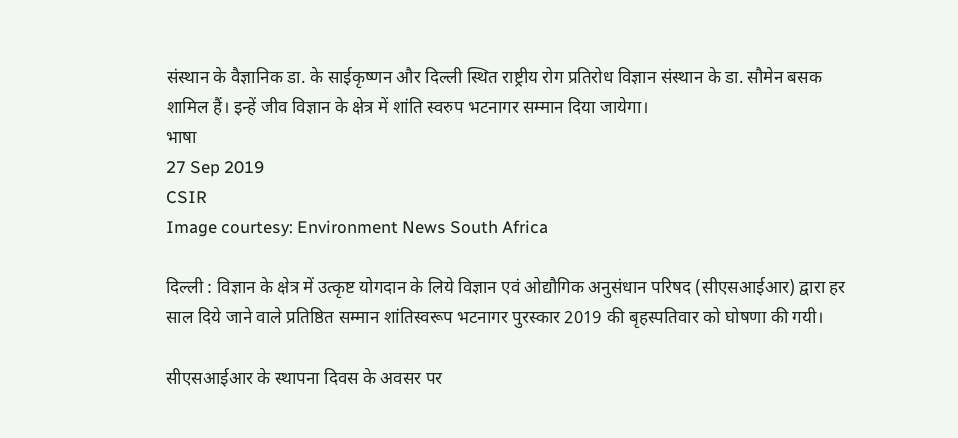संस्थान के वैज्ञानिक डा. के साईकृष्णन और दिल्ली स्थित राष्ट्रीय रोग प्रतिरोध विज्ञान संस्थान के डा. सौमेन बसक शामिल हैं। इन्हें जीव विज्ञान के क्षेत्र में शांति स्वरुप भटनागर सम्मान दिया जायेगा।
भाषा
27 Sep 2019
CSIR
Image courtesy: Environment News South Africa

दिल्ली : विज्ञान के क्षेत्र में उत्कृष्ट योगदान के लिये विज्ञान एवं ओद्यौगिक अनुसंधान परिषद (सीएसआईआर) द्वारा हर साल दिये जाने वाले प्रतिष्ठित सम्मान शांतिस्वरूप भटनागर पुरस्कार 2019 की बृहस्पतिवार को घोषणा की गयी।

सीएसआईआर के स्थापना दिवस के अवसर पर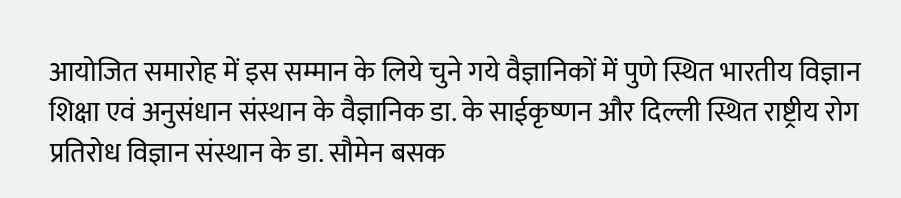आयोजित समारोह में इस सम्मान के लिये चुने गये वैज्ञानिकों में पुणे स्थित भारतीय विज्ञान शिक्षा एवं अनुसंधान संस्थान के वैज्ञानिक डा. के साईकृष्णन और दिल्ली स्थित राष्ट्रीय रोग प्रतिरोध विज्ञान संस्थान के डा. सौमेन बसक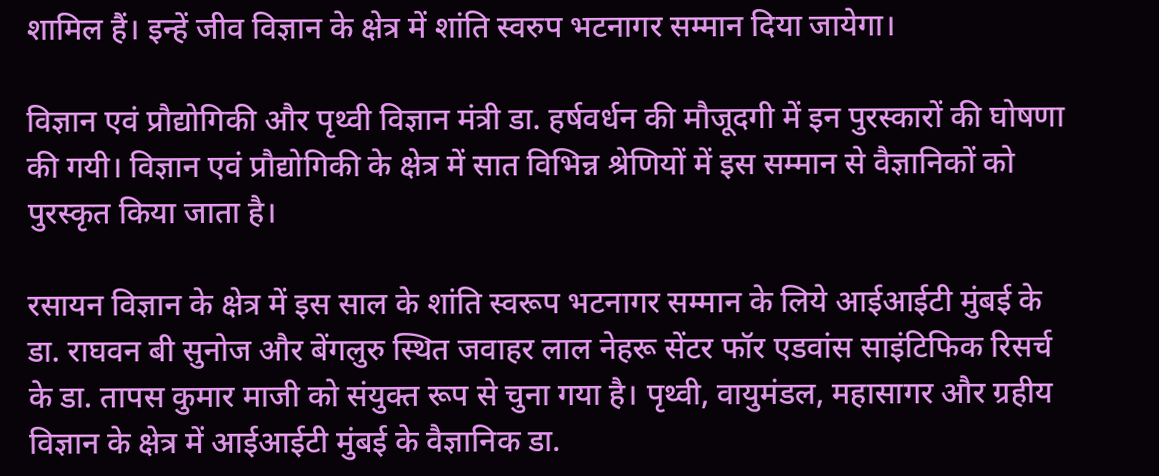शामिल हैं। इन्हें जीव विज्ञान के क्षेत्र में शांति स्वरुप भटनागर सम्मान दिया जायेगा।

विज्ञान एवं प्रौद्योगिकी और पृथ्वी विज्ञान मंत्री डा. हर्षवर्धन की मौजूदगी में इन पुरस्कारों की घोषणा की गयी। विज्ञान एवं प्रौद्योगिकी के क्षेत्र में सात विभिन्न श्रेणियों में इस सम्मान से वैज्ञानिकों को पुरस्कृत किया जाता है।

रसायन विज्ञान के क्षेत्र में इस साल के शांति स्वरूप भटनागर सम्मान के लिये आईआईटी मुंबई के डा. राघवन बी सुनोज और बेंगलुरु स्थित जवाहर लाल नेहरू सेंटर फॉर एडवांस साइंटिफिक रिसर्च के डा. तापस कुमार माजी को संयुक्त रूप से चुना गया है। पृथ्वी, वायुमंडल, महासागर और ग्रहीय विज्ञान के क्षेत्र में आईआईटी मुंबई के वैज्ञानिक डा.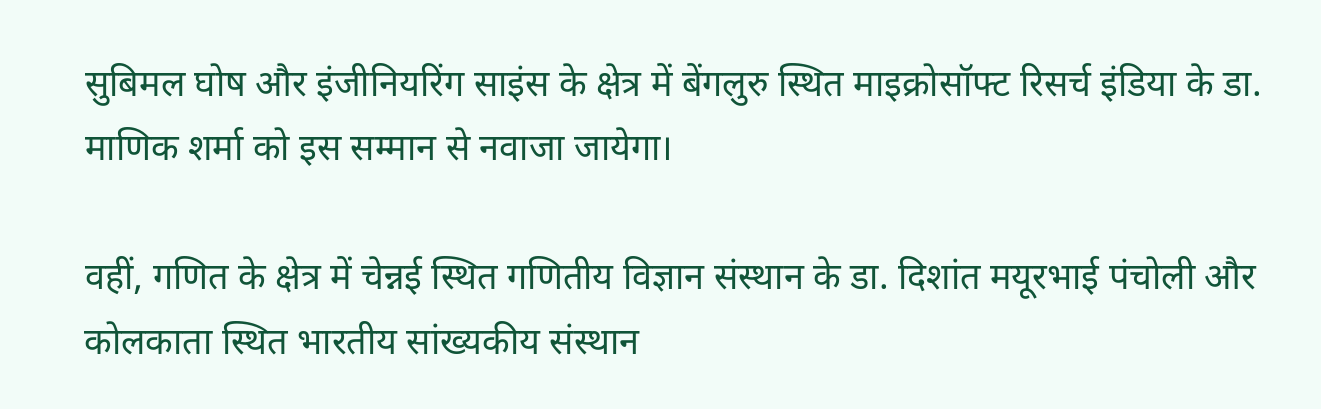सुबिमल घोष और इंजीनियरिंग साइंस के क्षेत्र में बेंगलुरु स्थित माइक्रोसॉफ्ट रिसर्च इंडिया के डा. माणिक शर्मा को इस सम्मान से नवाजा जायेगा।

वहीं, गणित के क्षेत्र में चेन्नई स्थित गणितीय विज्ञान संस्थान के डा. दिशांत मयूरभाई पंचोली और कोलकाता स्थित भारतीय सांख्यकीय संस्थान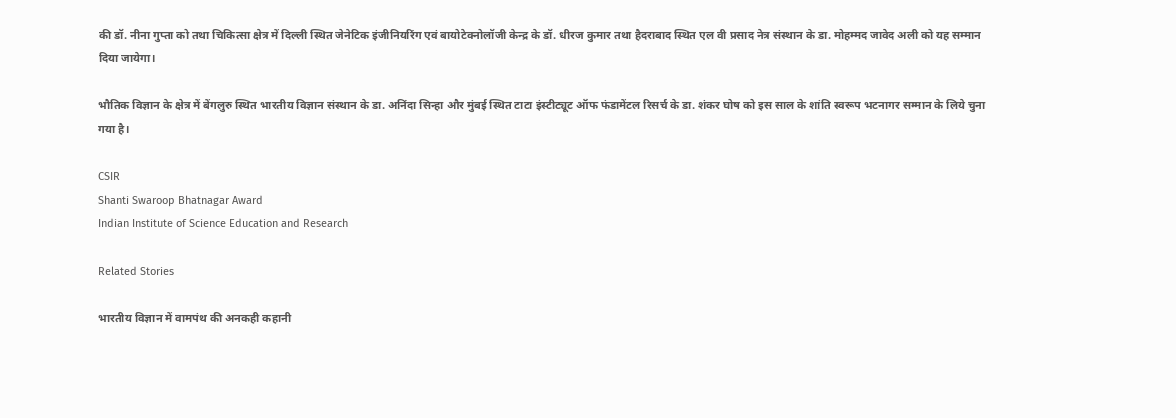की डॉ. नीना गुप्ता को तथा चिकित्सा क्षेत्र में दिल्ली स्थित जेनेटिक इंजीनियरिंग एवं बायोटेक्नोलॉजी केन्द्र के डॉ. धीरज कुमार तथा हैदराबाद स्थित एल वी प्रसाद नेत्र संस्थान के डा. मोहम्मद जावेद अली को यह सम्मान दिया जायेगा।

भौतिक विज्ञान के क्षेत्र में बेंगलुरु स्थित भारतीय विज्ञान संस्थान के डा. अनिंदा सिन्हा और मुंबई स्थित टाटा इंस्टीट्यूट ऑफ फंडामेंटल रिसर्च के डा. शंकर घोष को इस साल के शांति स्वरूप भटनागर सम्मान के लिये चुना गया है।

CSIR
Shanti Swaroop Bhatnagar Award
Indian Institute of Science Education and Research

Related Stories

भारतीय विज्ञान में वामपंथ की अनकही कहानी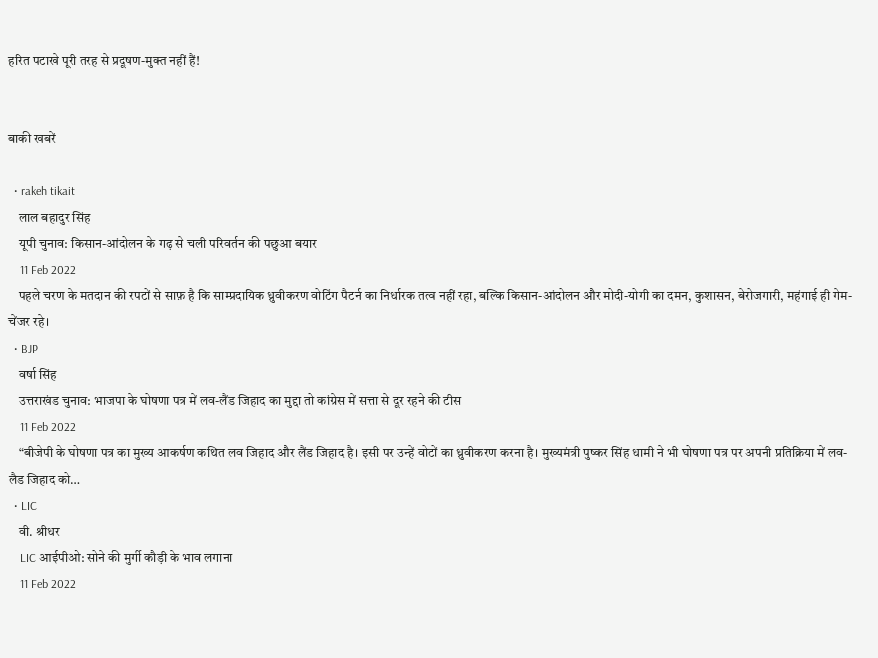हरित पटाखे पूरी तरह से प्रदूषण-मुक्त नहीं हैं!


बाकी खबरें

  • rakeh tikait
    लाल बहादुर सिंह
    यूपी चुनाव: किसान-आंदोलन के गढ़ से चली परिवर्तन की पछुआ बयार
    11 Feb 2022
    पहले चरण के मतदान की रपटों से साफ़ है कि साम्प्रदायिक ध्रुवीकरण वोटिंग पैटर्न का निर्धारक तत्व नहीं रहा, बल्कि किसान-आंदोलन और मोदी-योगी का दमन, कुशासन, बेरोजगारी, महंगाई ही गेम-चेंजर रहे।
  • BJP
    वर्षा सिंह
    उत्तराखंड चुनाव: भाजपा के घोषणा पत्र में लव-लैंड जिहाद का मुद्दा तो कांग्रेस में सत्ता से दूर रहने की टीस
    11 Feb 2022
    “बीजेपी के घोषणा पत्र का मुख्य आकर्षण कथित लव जिहाद और लैंड जिहाद है। इसी पर उन्हें वोटों का ध्रुवीकरण करना है। मुख्यमंत्री पुष्कर सिंह धामी ने भी घोषणा पत्र पर अपनी प्रतिक्रिया में लव-लैड जिहाद को…
  • LIC
    वी. श्रीधर
    LIC आईपीओ: सोने की मुर्गी कौड़ी के भाव लगाना
    11 Feb 2022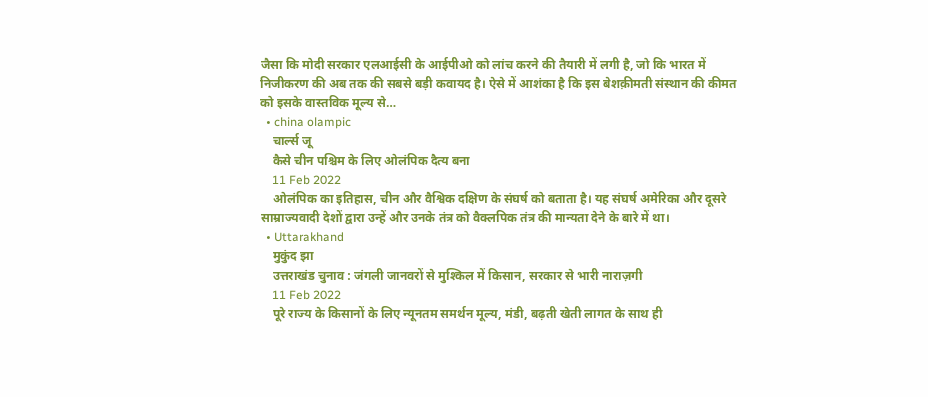जैसा कि मोदी सरकार एलआईसी के आईपीओ को लांच करने की तैयारी में लगी है, जो कि भारत में निजीकरण की अब तक की सबसे बड़ी कवायद है। ऐसे में आशंका है कि इस बेशक़ीमती संस्थान की कीमत को इसके वास्तविक मूल्य से…
  • china olampic
    चार्ल्स जू
    कैसे चीन पश्चिम के लिए ओलंपिक दैत्य बना
    11 Feb 2022
    ओलंपिक का इतिहास, चीन और वैश्विक दक्षिण के संघर्ष को बताता है। यह संघर्ष अमेरिका और दूसरे साम्राज्यवादी देशों द्वारा उन्हें और उनके तंत्र को वैक्लपिक तंत्र की मान्यता देने के बारे में था।
  • Uttarakhand
    मुकुंद झा
    उत्तराखंड चुनाव : जंगली जानवरों से मुश्किल में किसान, सरकार से भारी नाराज़गी
    11 Feb 2022
    पूरे राज्य के किसानों के लिए न्यूनतम समर्थन मूल्य, मंडी, बढ़ती खेती लागत के साथ ही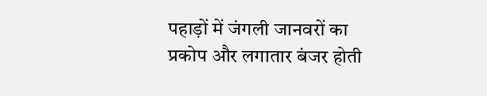पहाड़ों में जंगली जानवरों का प्रकोप और लगातार बंजर होती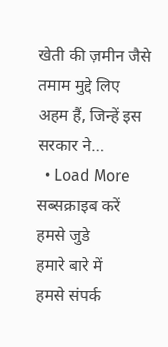खेती की ज़मीन जैसे तमाम मुद्दे लिए अहम हैं, जिन्हें इस सरकार ने…
  • Load More
सब्सक्राइब करें
हमसे जुडे
हमारे बारे में
हमसे संपर्क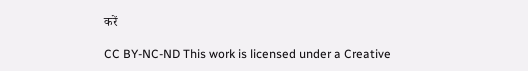करें

CC BY-NC-ND This work is licensed under a Creative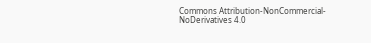Commons Attribution-NonCommercial-NoDerivatives 4.0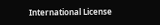International License